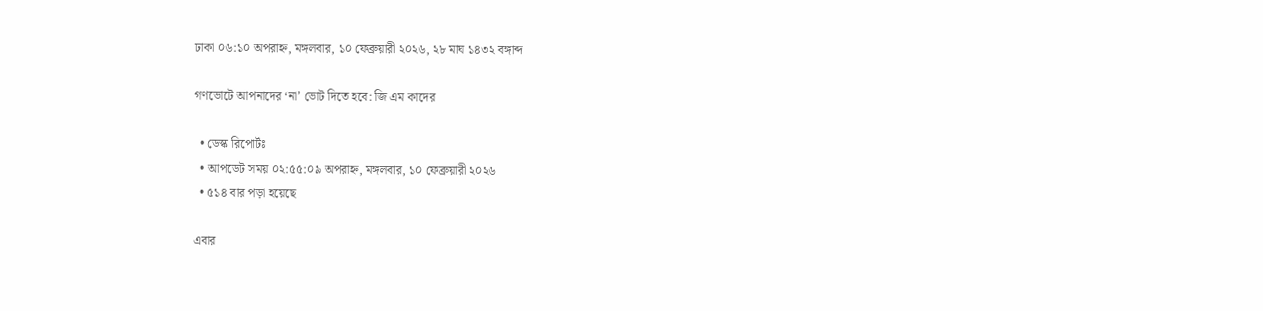ঢাকা ০৬:১০ অপরাহ্ন, মঙ্গলবার, ১০ ফেব্রুয়ারী ২০২৬, ২৮ মাঘ ১৪৩২ বঙ্গাব্দ

গণভোটে আপনাদের ‘না’ ভোট দিতে হবে: জি এম কাদের

  • ডেস্ক রিপোর্টঃ
  • আপডেট সময় ০২:৫৫:০৯ অপরাহ্ন, মঙ্গলবার, ১০ ফেব্রুয়ারী ২০২৬
  • ৫১৪ বার পড়া হয়েছে

এবার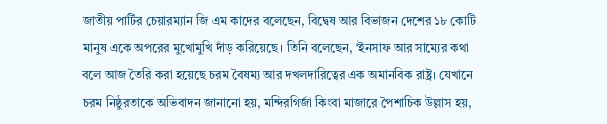জাতীয় পার্টির চেয়ারম্যান জি এম কাদের বলেছেন, বিদ্বেষ আর বিভাজন দেশের ১৮ কোটি মানুষ একে অপরের মুখোমুখি দাঁড় করিয়েছে। তিনি বলেছেন, ‘ইনসাফ আর সাম্যের কথা বলে আজ তৈরি করা হয়েছে চরম বৈষম্য আর দখলদারিত্বের এক অমানবিক রাষ্ট্র। যেখানে চরম নিষ্ঠুরতাকে অভিবাদন জানানো হয়, মন্দিরগির্জা কিংবা মাজারে পৈশাচিক উল্লাস হয়,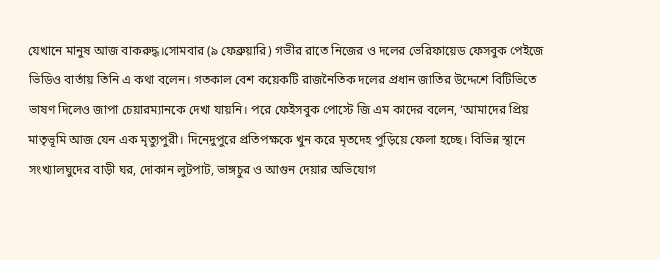যেখানে মানুষ আজ বাকরুদ্ধ।সোমবার (৯ ফেব্রুয়ারি) গভীর রাতে নিজের ও দলের ভেরিফায়েড ফেসবুক পেইজে ভিডিও বার্তায় তিনি এ কথা বলেন। গতকাল বেশ কয়েকটি রাজনৈতিক দলের প্রধান জাতির উদ্দেশে বিটিভিতে ভাষণ দিলেও জাপা চেয়ারম্যানকে দেখা যায়নি। পরে ফেইসবুক পোস্টে জি এম কাদের বলেন, ‘আমাদের প্রিয় মাতৃভূমি আজ যেন এক মৃত্যুপুরী। দিনেদুপুরে প্রতিপক্ষকে খুন করে মৃতদেহ পুড়িয়ে ফেলা হচ্ছে। বিভিন্ন স্থানে সংখ্যালঘুদের বাড়ী ঘর, দোকান লুটপাট, ভাঙ্গচুর ও আগুন দেয়ার অভিযোগ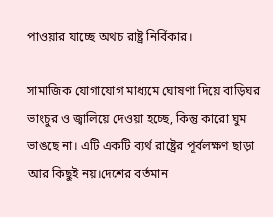পাওয়ার যাচ্ছে অথচ রাষ্ট্র নির্বিকার।

সামাজিক যোগাযোগ মাধ্যমে ঘোষণা দিয়ে বাড়িঘর ভাংচুর ও জ্বালিয়ে দেওয়া হচ্ছে, কিন্তু কারো ঘুম ভাঙছে না। এটি একটি ব্যর্থ রাষ্ট্রের পূর্বলক্ষণ ছাড়া আর কিছুই নয়।দেশের বর্তমান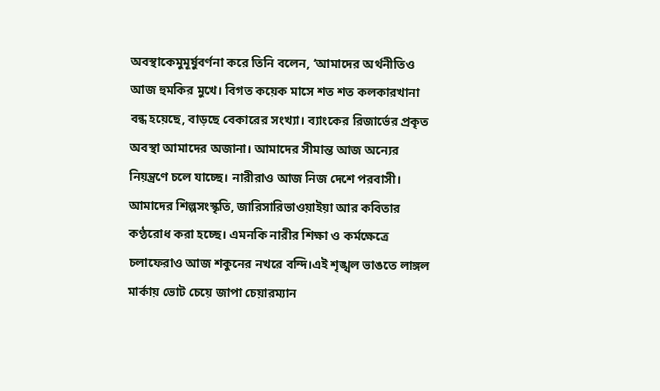অবস্থাকেমুমূর্ষুবর্ণনা করে তিনি বলেন, ‘আমাদের অর্থনীতিও আজ হুমকির মুখে। বিগত কয়েক মাসে শত শত কলকারখানা বন্ধ হয়েছে, বাড়ছে বেকারের সংখ্যা। ব্যাংকের রিজার্ভের প্রকৃত অবস্থা আমাদের অজানা। আমাদের সীমান্ত আজ অন্যের নিয়ন্ত্রণে চলে যাচ্ছে। নারীরাও আজ নিজ দেশে পরবাসী। আমাদের শিল্পসংস্কৃতি, জারিসারিভাওয়াইয়া আর কবিতার কণ্ঠরোধ করা হচ্ছে। এমনকি নারীর শিক্ষা ও কর্মক্ষেত্রে চলাফেরাও আজ শকুনের নখরে বন্দি।এই শৃঙ্খল ভাঙতে লাঙ্গল মার্কায় ভোট চেয়ে জাপা চেয়ারম্যান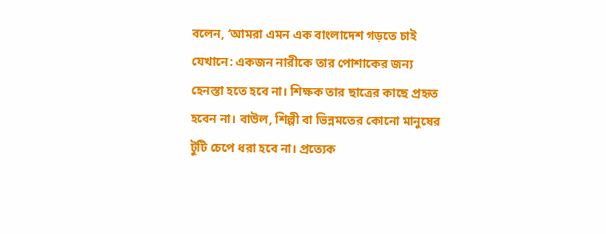বলেন, ‘আমরা এমন এক বাংলাদেশ গড়তে চাই যেখানে: একজন নারীকে তার পোশাকের জন্য হেনস্তা হতে হবে না। শিক্ষক তার ছাত্রের কাছে প্রহৃত হবেন না। বাউল, শিল্পী বা ভিন্নমতের কোনো মানুষের টুটি চেপে ধরা হবে না। প্রত্যেক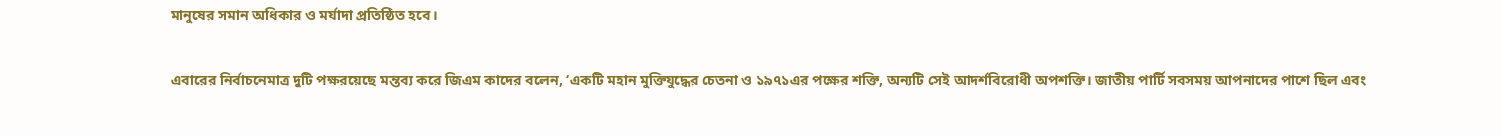মানুষের সমান অধিকার ও মর্যাদা প্রতিষ্ঠিত হবে।

এবারের নির্বাচনেমাত্র দুটি পক্ষরয়েছে মন্তব্য করে জিএম কাদের বলেন, ‘একটি মহান মুক্তিযুদ্ধের চেতনা ও ১৯৭১এর পক্ষের শক্তি, অন্যটি সেই আদর্শবিরোধী অপশক্তি। জাতীয় পার্টি সবসময় আপনাদের পাশে ছিল এবং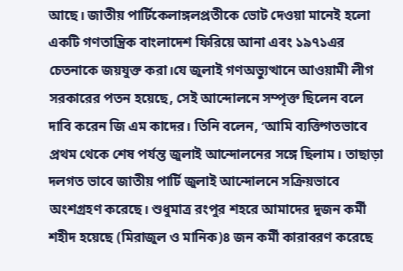আছে। জাতীয় পার্টিকেলাঙ্গলপ্রতীকে ভোট দেওয়া মানেই হলো একটি গণতান্ত্রিক বাংলাদেশ ফিরিয়ে আনা এবং ১৯৭১এর চেতনাকে জয়যুক্ত করা।যে জুলাই গণঅভ্যুত্থানে আওয়ামী লীগ সরকারের পতন হয়েছে, সেই আন্দোলনে সম্পৃক্ত ছিলেন বলে দাবি করেন জি এম কাদের। তিনি বলেন, ‘আমি ব্যক্তিগতভাবে প্রথম থেকে শেষ পর্যন্ত জুলাই আন্দোলনের সঙ্গে ছিলাম। তাছাড়া দলগত ভাবে জাতীয় পার্টি জুলাই আন্দোলনে সক্রিয়ভাবে অংশগ্রহণ করেছে। শুধুমাত্র রংপুর শহরে আমাদের দুজন কর্মী শহীদ হয়েছে (মিরাজুল ও মানিক)৪ জন কর্মী কারাবরণ করেছে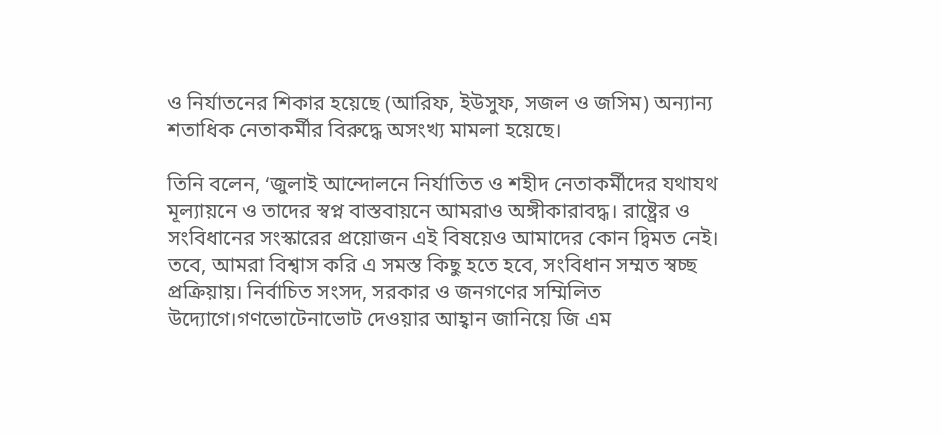ও নির্যাতনের শিকার হয়েছে (আরিফ, ইউসুফ, সজল ও জসিম) অন্যান্য শতাধিক নেতাকর্মীর বিরুদ্ধে অসংখ্য মামলা হয়েছে।

তিনি বলেন, ‘জুলাই আন্দোলনে নির্যাতিত ও শহীদ নেতাকর্মীদের যথাযথ মূল্যায়নে ও তাদের স্বপ্ন বাস্তবায়নে আমরাও অঙ্গীকারাবদ্ধ। রাষ্ট্রের ও সংবিধানের সংস্কারের প্রয়োজন এই বিষয়েও আমাদের কোন দ্বিমত নেই। তবে, আমরা বিশ্বাস করি এ সমস্ত কিছু হতে হবে, সংবিধান সম্মত স্বচ্ছ প্রক্রিয়ায়। নির্বাচিত সংসদ, সরকার ও জনগণের সম্মিলিত উদ্যোগে।গণভোটেনাভোট দেওয়ার আহ্বান জানিয়ে জি এম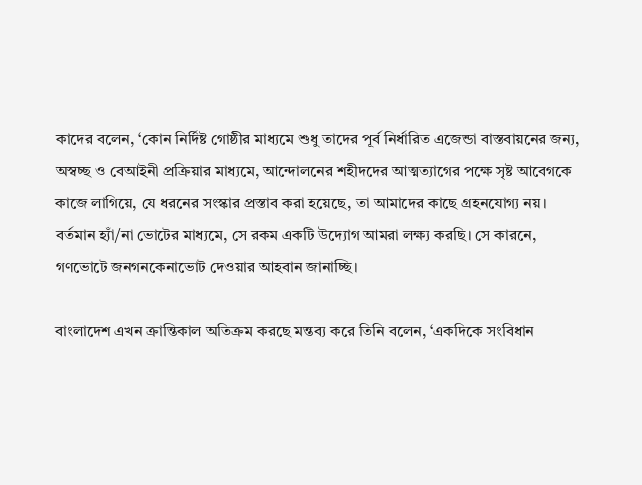কাদের বলেন, ‘কোন নির্দিষ্ট গোষ্ঠীর মাধ্যমে শুধু তাদের পূর্ব নির্ধারিত এজেন্ডা বাস্তবায়নের জন্য, অস্বচ্ছ ও বেআইনী প্রক্রিয়ার মাধ্যমে, আন্দোলনের শহীদদের আত্মত্যাগের পক্ষে সৃষ্ট আবেগকে কাজে লাগিয়ে, যে ধরনের সংস্কার প্রস্তাব করা হয়েছে, তা আমাদের কাছে গ্রহনযোগ্য নয়। বর্তমান হ্যাঁ/না ভোটের মাধ্যমে, সে রকম একটি উদ্যোগ আমরা লক্ষ্য করছি। সে কারনে, গণভোটে জনগনকেনাভোট দেওয়ার আহবান জানাচ্ছি।

বাংলাদেশ এখন ক্রান্তিকাল অতিক্রম করছে মন্তব্য করে তিনি বলেন, ‘একদিকে সংবিধান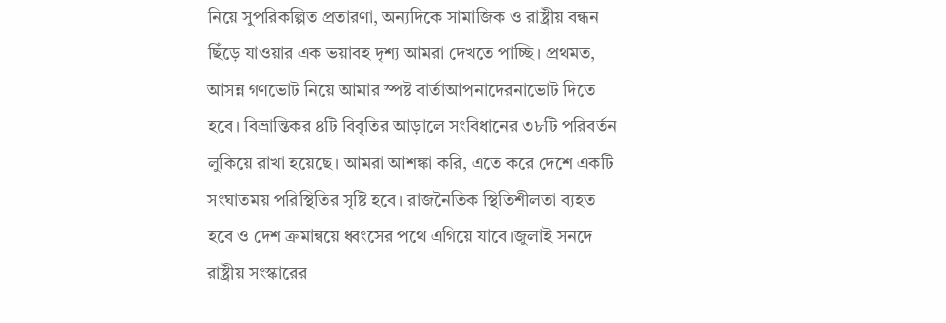নিয়ে সুপরিকল্পিত প্রতারণা, অন্যদিকে সামাজিক ও রাষ্ট্রীয় বন্ধন ছিঁড়ে যাওয়ার এক ভয়াবহ দৃশ্য আমরা দেখতে পাচ্ছি। প্রথমত, আসন্ন গণভোট নিয়ে আমার স্পষ্ট বার্তাআপনাদেরনাভোট দিতে হবে। বিভ্রান্তিকর ৪টি বিবৃতির আড়ালে সংবিধানের ৩৮টি পরিবর্তন লুকিয়ে রাখা হয়েছে। আমরা আশঙ্কা করি, এতে করে দেশে একটি সংঘাতময় পরিস্থিতির সৃষ্টি হবে। রাজনৈতিক স্থিতিশীলতা ব্যহত হবে ও দেশ ক্রমান্বয়ে ধ্বংসের পথে এগিয়ে যাবে।জুলাই সনদে রাষ্ট্রীয় সংস্কারের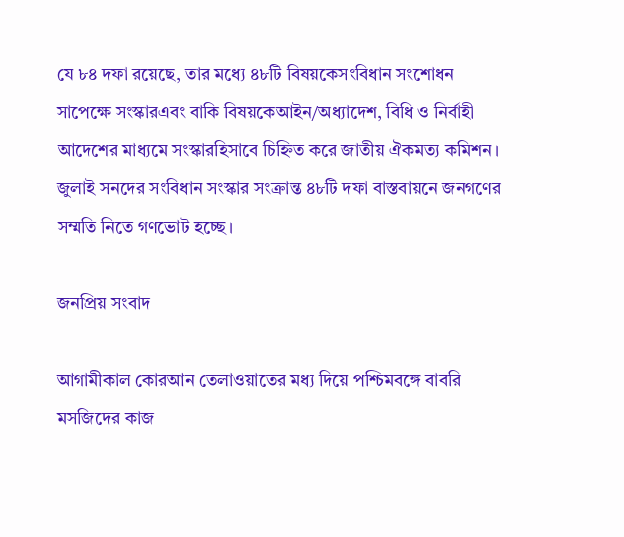যে ৮৪ দফা রয়েছে, তার মধ্যে ৪৮টি বিষয়কেসংবিধান সংশোধন সাপেক্ষে সংস্কারএবং বাকি বিষয়কেআইন/অধ্যাদেশ, বিধি ও নির্বাহী আদেশের মাধ্যমে সংস্কারহিসাবে চিহ্নিত করে জাতীয় ঐকমত্য কমিশন। জুলাই সনদের সংবিধান সংস্কার সংক্রান্ত ৪৮টি দফা বাস্তবায়নে জনগণের সম্মতি নিতে গণভোট হচ্ছে।

জনপ্রিয় সংবাদ

আগামীকাল কোরআন তেলাওয়াতের মধ্য দিয়ে পশ্চিমবঙ্গে বাবরি মসজিদের কাজ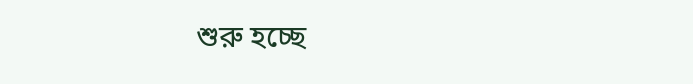শুরু হচ্ছে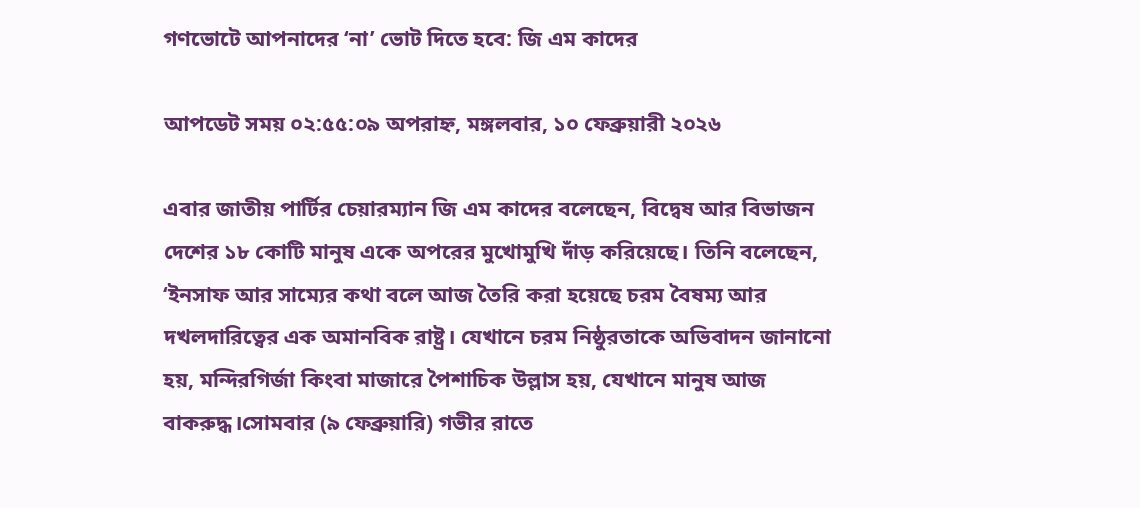গণভোটে আপনাদের ‘না’ ভোট দিতে হবে: জি এম কাদের

আপডেট সময় ০২:৫৫:০৯ অপরাহ্ন, মঙ্গলবার, ১০ ফেব্রুয়ারী ২০২৬

এবার জাতীয় পার্টির চেয়ারম্যান জি এম কাদের বলেছেন, বিদ্বেষ আর বিভাজন দেশের ১৮ কোটি মানুষ একে অপরের মুখোমুখি দাঁড় করিয়েছে। তিনি বলেছেন, ‘ইনসাফ আর সাম্যের কথা বলে আজ তৈরি করা হয়েছে চরম বৈষম্য আর দখলদারিত্বের এক অমানবিক রাষ্ট্র। যেখানে চরম নিষ্ঠুরতাকে অভিবাদন জানানো হয়, মন্দিরগির্জা কিংবা মাজারে পৈশাচিক উল্লাস হয়, যেখানে মানুষ আজ বাকরুদ্ধ।সোমবার (৯ ফেব্রুয়ারি) গভীর রাতে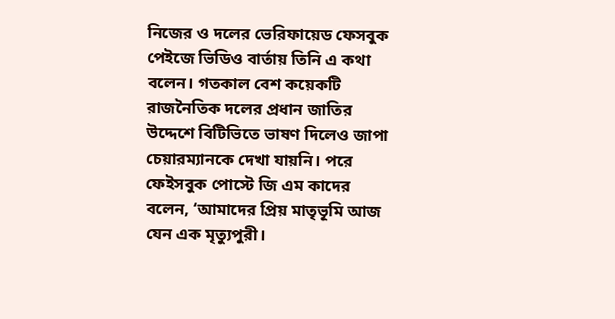নিজের ও দলের ভেরিফায়েড ফেসবুক পেইজে ভিডিও বার্তায় তিনি এ কথা বলেন। গতকাল বেশ কয়েকটি রাজনৈতিক দলের প্রধান জাতির উদ্দেশে বিটিভিতে ভাষণ দিলেও জাপা চেয়ারম্যানকে দেখা যায়নি। পরে ফেইসবুক পোস্টে জি এম কাদের বলেন, ‘আমাদের প্রিয় মাতৃভূমি আজ যেন এক মৃত্যুপুরী।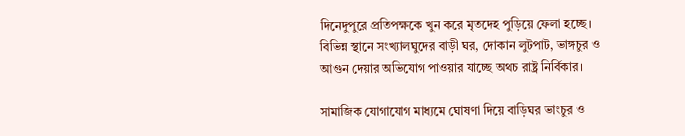দিনেদুপুরে প্রতিপক্ষকে খুন করে মৃতদেহ পুড়িয়ে ফেলা হচ্ছে। বিভিন্ন স্থানে সংখ্যালঘুদের বাড়ী ঘর, দোকান লুটপাট, ভাঙ্গচুর ও আগুন দেয়ার অভিযোগ পাওয়ার যাচ্ছে অথচ রাষ্ট্র নির্বিকার।

সামাজিক যোগাযোগ মাধ্যমে ঘোষণা দিয়ে বাড়িঘর ভাংচুর ও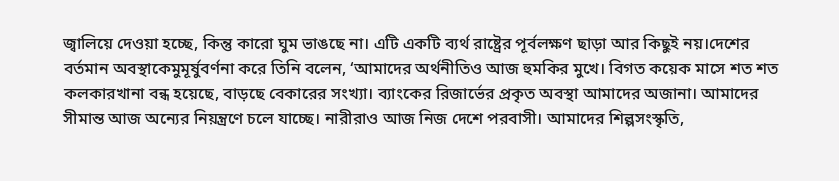জ্বালিয়ে দেওয়া হচ্ছে, কিন্তু কারো ঘুম ভাঙছে না। এটি একটি ব্যর্থ রাষ্ট্রের পূর্বলক্ষণ ছাড়া আর কিছুই নয়।দেশের বর্তমান অবস্থাকেমুমূর্ষুবর্ণনা করে তিনি বলেন, ‘আমাদের অর্থনীতিও আজ হুমকির মুখে। বিগত কয়েক মাসে শত শত কলকারখানা বন্ধ হয়েছে, বাড়ছে বেকারের সংখ্যা। ব্যাংকের রিজার্ভের প্রকৃত অবস্থা আমাদের অজানা। আমাদের সীমান্ত আজ অন্যের নিয়ন্ত্রণে চলে যাচ্ছে। নারীরাও আজ নিজ দেশে পরবাসী। আমাদের শিল্পসংস্কৃতি,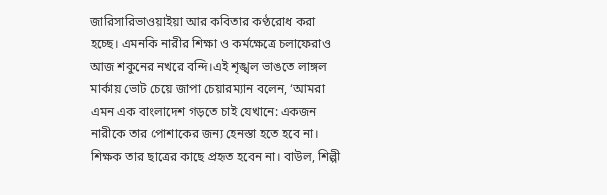জারিসারিভাওয়াইয়া আর কবিতার কণ্ঠরোধ করা হচ্ছে। এমনকি নারীর শিক্ষা ও কর্মক্ষেত্রে চলাফেরাও আজ শকুনের নখরে বন্দি।এই শৃঙ্খল ভাঙতে লাঙ্গল মার্কায় ভোট চেয়ে জাপা চেয়ারম্যান বলেন, ‘আমরা এমন এক বাংলাদেশ গড়তে চাই যেখানে: একজন নারীকে তার পোশাকের জন্য হেনস্তা হতে হবে না। শিক্ষক তার ছাত্রের কাছে প্রহৃত হবেন না। বাউল, শিল্পী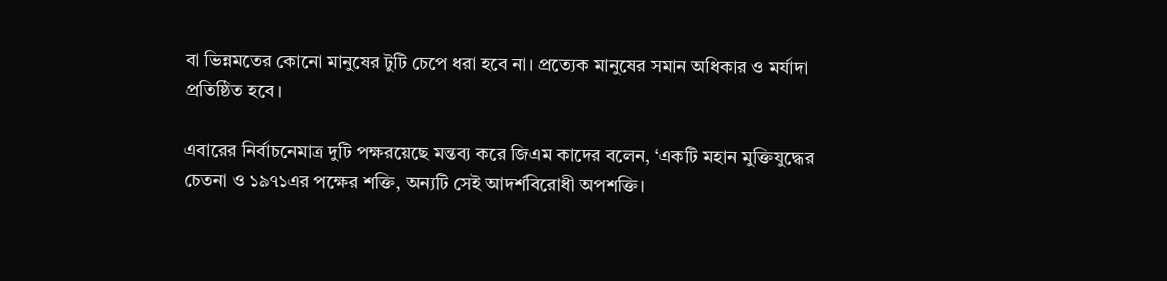বা ভিন্নমতের কোনো মানুষের টুটি চেপে ধরা হবে না। প্রত্যেক মানুষের সমান অধিকার ও মর্যাদা প্রতিষ্ঠিত হবে।

এবারের নির্বাচনেমাত্র দুটি পক্ষরয়েছে মন্তব্য করে জিএম কাদের বলেন, ‘একটি মহান মুক্তিযুদ্ধের চেতনা ও ১৯৭১এর পক্ষের শক্তি, অন্যটি সেই আদর্শবিরোধী অপশক্তি।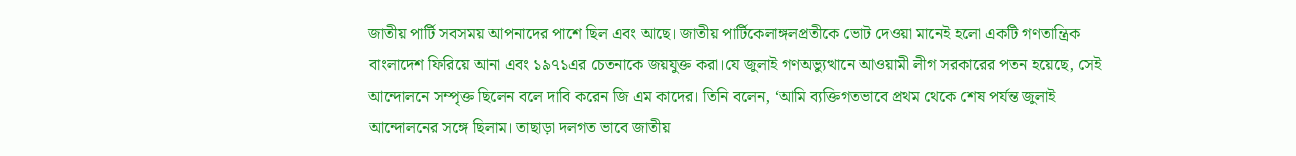জাতীয় পার্টি সবসময় আপনাদের পাশে ছিল এবং আছে। জাতীয় পার্টিকেলাঙ্গলপ্রতীকে ভোট দেওয়া মানেই হলো একটি গণতান্ত্রিক বাংলাদেশ ফিরিয়ে আনা এবং ১৯৭১এর চেতনাকে জয়যুক্ত করা।যে জুলাই গণঅভ্যুত্থানে আওয়ামী লীগ সরকারের পতন হয়েছে, সেই আন্দোলনে সম্পৃক্ত ছিলেন বলে দাবি করেন জি এম কাদের। তিনি বলেন, ‘আমি ব্যক্তিগতভাবে প্রথম থেকে শেষ পর্যন্ত জুলাই আন্দোলনের সঙ্গে ছিলাম। তাছাড়া দলগত ভাবে জাতীয়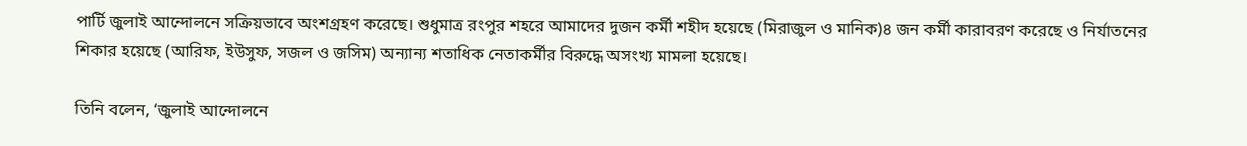পার্টি জুলাই আন্দোলনে সক্রিয়ভাবে অংশগ্রহণ করেছে। শুধুমাত্র রংপুর শহরে আমাদের দুজন কর্মী শহীদ হয়েছে (মিরাজুল ও মানিক)৪ জন কর্মী কারাবরণ করেছে ও নির্যাতনের শিকার হয়েছে (আরিফ, ইউসুফ, সজল ও জসিম) অন্যান্য শতাধিক নেতাকর্মীর বিরুদ্ধে অসংখ্য মামলা হয়েছে।

তিনি বলেন, ‘জুলাই আন্দোলনে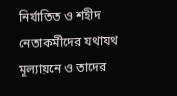নির্যাতিত ও শহীদ নেতাকর্মীদের যথাযথ মূল্যায়নে ও তাদের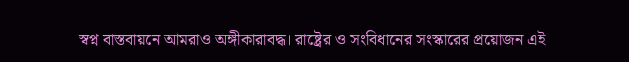স্বপ্ন বাস্তবায়নে আমরাও অঙ্গীকারাবদ্ধ। রাষ্ট্রের ও সংবিধানের সংস্কারের প্রয়োজন এই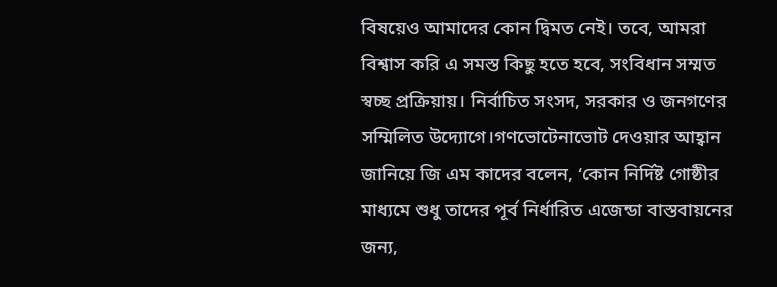বিষয়েও আমাদের কোন দ্বিমত নেই। তবে, আমরা বিশ্বাস করি এ সমস্ত কিছু হতে হবে, সংবিধান সম্মত স্বচ্ছ প্রক্রিয়ায়। নির্বাচিত সংসদ, সরকার ও জনগণের সম্মিলিত উদ্যোগে।গণভোটেনাভোট দেওয়ার আহ্বান জানিয়ে জি এম কাদের বলেন, ‘কোন নির্দিষ্ট গোষ্ঠীর মাধ্যমে শুধু তাদের পূর্ব নির্ধারিত এজেন্ডা বাস্তবায়নের জন্য,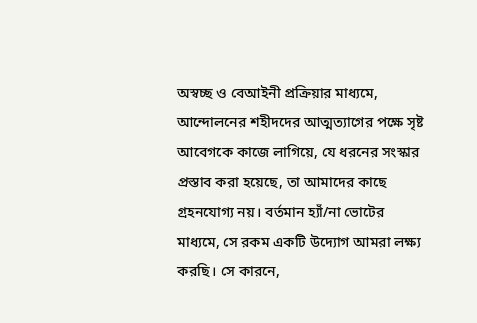অস্বচ্ছ ও বেআইনী প্রক্রিয়ার মাধ্যমে, আন্দোলনের শহীদদের আত্মত্যাগের পক্ষে সৃষ্ট আবেগকে কাজে লাগিয়ে, যে ধরনের সংস্কার প্রস্তাব করা হয়েছে, তা আমাদের কাছে গ্রহনযোগ্য নয়। বর্তমান হ্যাঁ/না ভোটের মাধ্যমে, সে রকম একটি উদ্যোগ আমরা লক্ষ্য করছি। সে কারনে,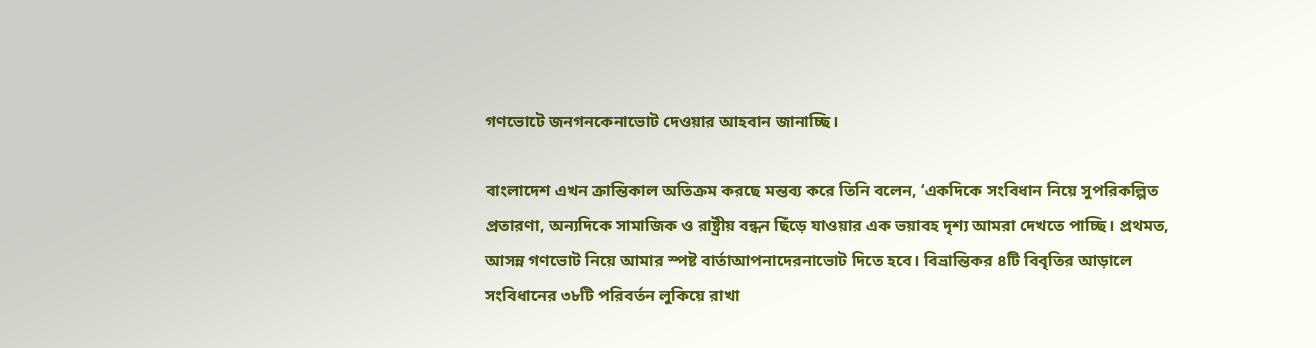গণভোটে জনগনকেনাভোট দেওয়ার আহবান জানাচ্ছি।

বাংলাদেশ এখন ক্রান্তিকাল অতিক্রম করছে মন্তব্য করে তিনি বলেন, ‘একদিকে সংবিধান নিয়ে সুপরিকল্পিত প্রতারণা, অন্যদিকে সামাজিক ও রাষ্ট্রীয় বন্ধন ছিঁড়ে যাওয়ার এক ভয়াবহ দৃশ্য আমরা দেখতে পাচ্ছি। প্রথমত, আসন্ন গণভোট নিয়ে আমার স্পষ্ট বার্তাআপনাদেরনাভোট দিতে হবে। বিভ্রান্তিকর ৪টি বিবৃতির আড়ালে সংবিধানের ৩৮টি পরিবর্তন লুকিয়ে রাখা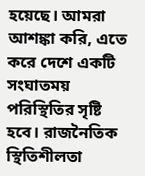হয়েছে। আমরা আশঙ্কা করি, এতে করে দেশে একটি সংঘাতময় পরিস্থিতির সৃষ্টি হবে। রাজনৈতিক স্থিতিশীলতা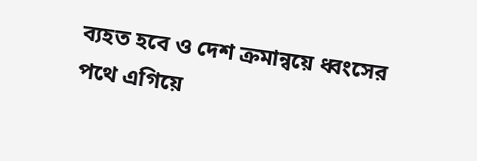ব্যহত হবে ও দেশ ক্রমান্বয়ে ধ্বংসের পথে এগিয়ে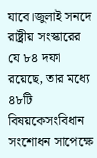যাবে।জুলাই সনদে রাষ্ট্রীয় সংস্কারের যে ৮৪ দফা রয়েছে, তার মধ্যে ৪৮টি বিষয়কেসংবিধান সংশোধন সাপেক্ষে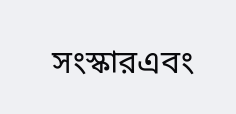সংস্কারএবং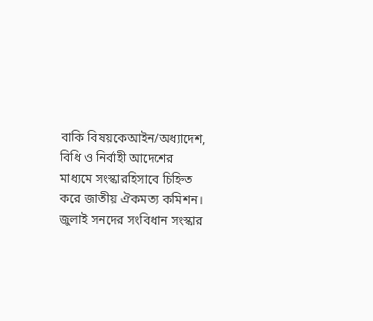বাকি বিষয়কেআইন/অধ্যাদেশ, বিধি ও নির্বাহী আদেশের মাধ্যমে সংস্কারহিসাবে চিহ্নিত করে জাতীয় ঐকমত্য কমিশন। জুলাই সনদের সংবিধান সংস্কার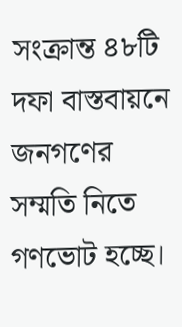সংক্রান্ত ৪৮টি দফা বাস্তবায়নে জনগণের সম্মতি নিতে গণভোট হচ্ছে।